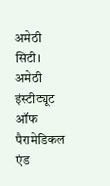अमेठी सिटी। अमेठी इंस्टीट्यूट ऑफ पैरामेडिकल एंड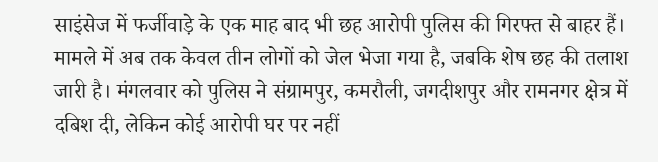साइंसेज में फर्जीवाड़े के एक माह बाद भी छह आरोपी पुलिस की गिरफ्त से बाहर हैं। मामले में अब तक केवल तीन लोगों को जेल भेजा गया है, जबकि शेष छह की तलाश जारी है। मंगलवार को पुलिस ने संग्रामपुर, कमरौली, जगदीशपुर और रामनगर क्षेत्र में दबिश दी, लेकिन कोई आरोपी घर पर नहीं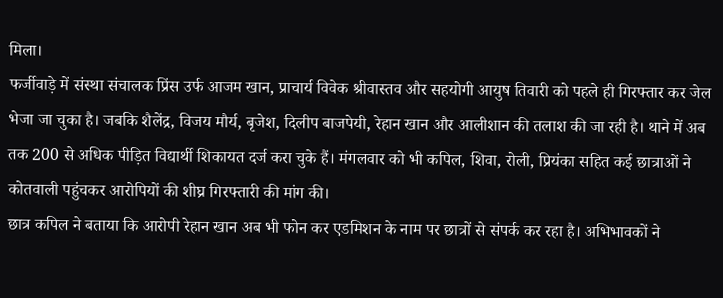मिला।
फर्जीवाड़े में संस्था संचालक प्रिंस उर्फ आजम खान, प्राचार्य विवेक श्रीवास्तव और सहयोगी आयुष तिवारी को पहले ही गिरफ्तार कर जेल भेजा जा चुका है। जबकि शैलेंद्र, विजय मौर्य, बृजेश, दिलीप बाजपेयी, रेहान खान और आलीशान की तलाश की जा रही है। थाने में अब तक 200 से अधिक पीड़ित विद्यार्थी शिकायत दर्ज करा चुके हैं। मंगलवार को भी कपिल, शिवा, रोली, प्रियंका सहित कई छात्राओं ने कोतवाली पहुंचकर आरोपियों की शीघ्र गिरफ्तारी की मांग की।
छात्र कपिल ने बताया कि आरोपी रेहान खान अब भी फोन कर एडमिशन के नाम पर छात्रों से संपर्क कर रहा है। अभिभावकों ने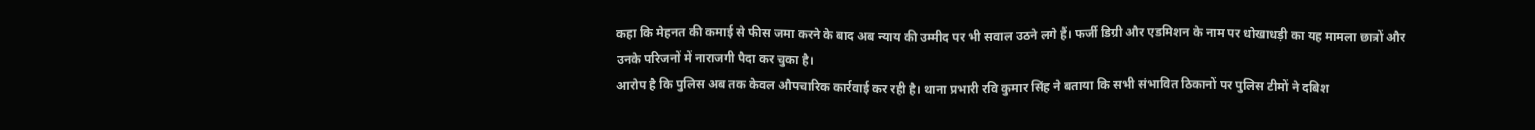कहा कि मेहनत की कमाई से फीस जमा करने के बाद अब न्याय की उम्मीद पर भी सवाल उठने लगे हैं। फर्जी डिग्री और एडमिशन के नाम पर धोखाधड़ी का यह मामला छात्रों और उनके परिजनों में नाराजगी पैदा कर चुका है।
आरोप है कि पुलिस अब तक केवल औपचारिक कार्रवाई कर रही है। थाना प्रभारी रवि कुमार सिंह ने बताया कि सभी संभावित ठिकानों पर पुलिस टीमों ने दबिश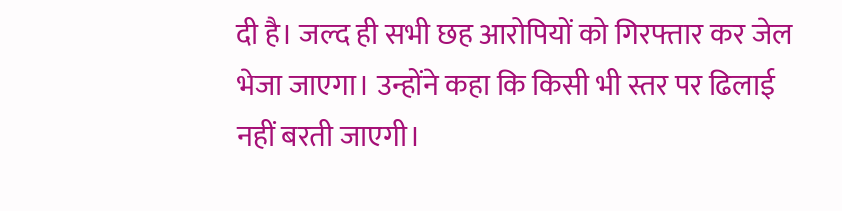दी है। जल्द ही सभी छह आरोपियों को गिरफ्तार कर जेल भेजा जाएगा। उन्होंने कहा कि किसी भी स्तर पर ढिलाई नहीं बरती जाएगी।